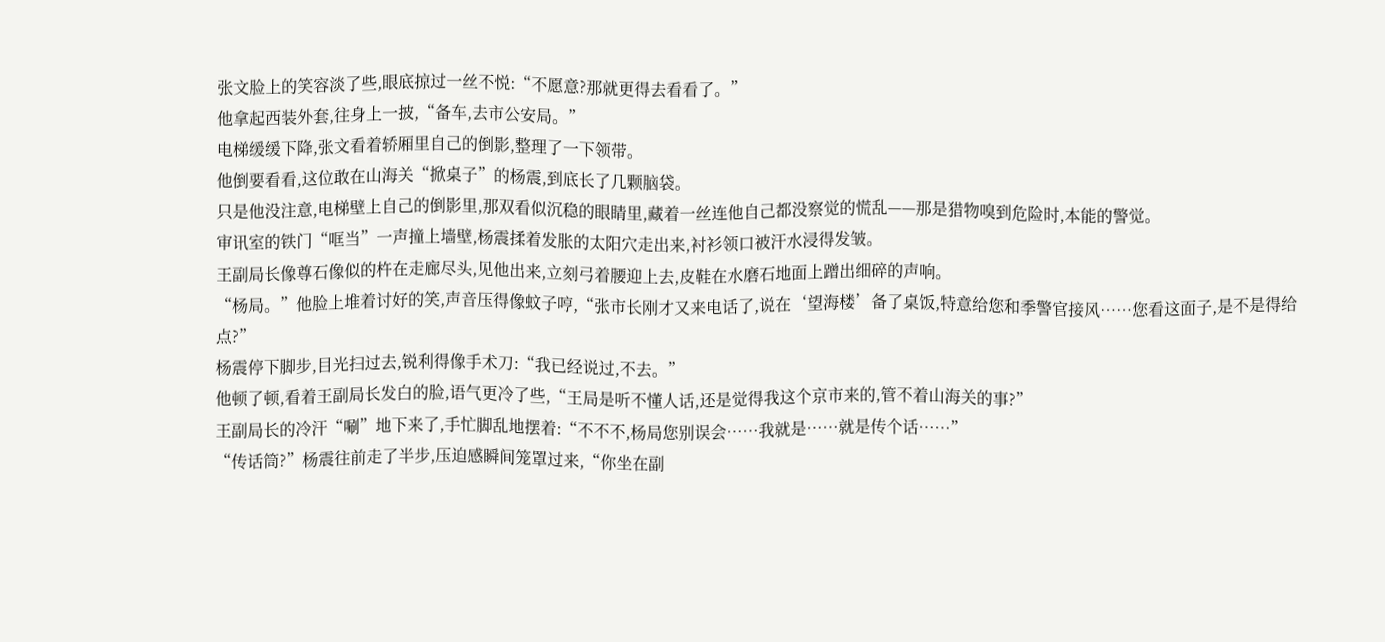张文脸上的笑容淡了些,眼底掠过一丝不悦:“不愿意?那就更得去看看了。”
他拿起西装外套,往身上一披,“备车,去市公安局。”
电梯缓缓下降,张文看着轿厢里自己的倒影,整理了一下领带。
他倒要看看,这位敢在山海关“掀桌子”的杨震,到底长了几颗脑袋。
只是他没注意,电梯壁上自己的倒影里,那双看似沉稳的眼睛里,藏着一丝连他自己都没察觉的慌乱——那是猎物嗅到危险时,本能的警觉。
审讯室的铁门“哐当”一声撞上墙壁,杨震揉着发胀的太阳穴走出来,衬衫领口被汗水浸得发皱。
王副局长像尊石像似的杵在走廊尽头,见他出来,立刻弓着腰迎上去,皮鞋在水磨石地面上蹭出细碎的声响。
“杨局。”他脸上堆着讨好的笑,声音压得像蚊子哼,“张市长刚才又来电话了,说在‘望海楼’备了桌饭,特意给您和季警官接风……您看这面子,是不是得给点?”
杨震停下脚步,目光扫过去,锐利得像手术刀:“我已经说过,不去。”
他顿了顿,看着王副局长发白的脸,语气更冷了些,“王局是听不懂人话,还是觉得我这个京市来的,管不着山海关的事?”
王副局长的冷汗“唰”地下来了,手忙脚乱地摆着:“不不不,杨局您别误会……我就是……就是传个话……”
“传话筒?”杨震往前走了半步,压迫感瞬间笼罩过来,“你坐在副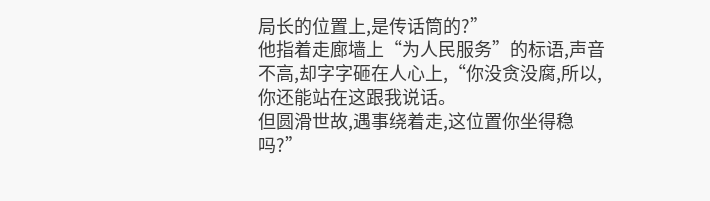局长的位置上,是传话筒的?”
他指着走廊墙上“为人民服务”的标语,声音不高,却字字砸在人心上,“你没贪没腐,所以,你还能站在这跟我说话。
但圆滑世故,遇事绕着走,这位置你坐得稳吗?”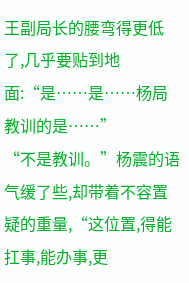王副局长的腰弯得更低了,几乎要贴到地面:“是……是……杨局教训的是……”
“不是教训。”杨震的语气缓了些,却带着不容置疑的重量,“这位置,得能扛事,能办事,更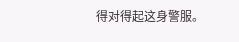得对得起这身警服。